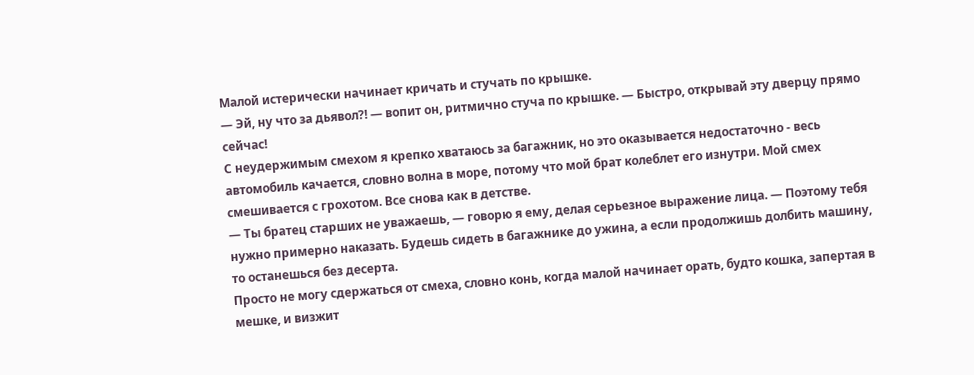Малой истерически начинает кричать и стучать по крышке.
— Эй, ну что за дьявол?! — вопит он, ритмично стуча по крышке. — Быстро, открывай эту дверцу прямо сейчас!
С неудержимым смехом я крепко хватаюсь за багажник, но это оказывается недостаточно - весь автомобиль качается, словно волна в море, потому что мой брат колеблет его изнутри. Мой смех смешивается с грохотом. Все снова как в детстве.
— Ты братец старших не уважаешь, — говорю я ему, делая серьезное выражение лица. — Поэтому тебя нужно примерно наказать. Будешь сидеть в багажнике до ужина, а если продолжишь долбить машину, то останешься без десерта.
Просто не могу сдержаться от смеха, словно конь, когда малой начинает орать, будто кошка, запертая в мешке, и визжит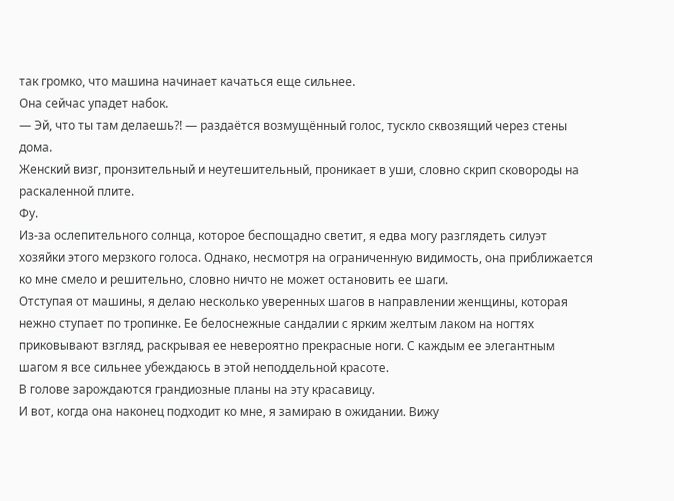так громко, что машина начинает качаться еще сильнее.
Она сейчас упадет набок.
— Эй, что ты там делаешь?! — раздаётся возмущённый голос, тускло сквозящий через стены дома.
Женский визг, пронзительный и неутешительный, проникает в уши, словно скрип сковороды на раскаленной плите.
Фу.
Из-за ослепительного солнца, которое беспощадно светит, я едва могу разглядеть силуэт хозяйки этого мерзкого голоса. Однако, несмотря на ограниченную видимость, она приближается ко мне смело и решительно, словно ничто не может остановить ее шаги.
Отступая от машины, я делаю несколько уверенных шагов в направлении женщины, которая нежно ступает по тропинке. Ее белоснежные сандалии с ярким желтым лаком на ногтях приковывают взгляд, раскрывая ее невероятно прекрасные ноги. С каждым ее элегантным шагом я все сильнее убеждаюсь в этой неподдельной красоте.
В голове зарождаются грандиозные планы на эту красавицу.
И вот, когда она наконец подходит ко мне, я замираю в ожидании. Вижу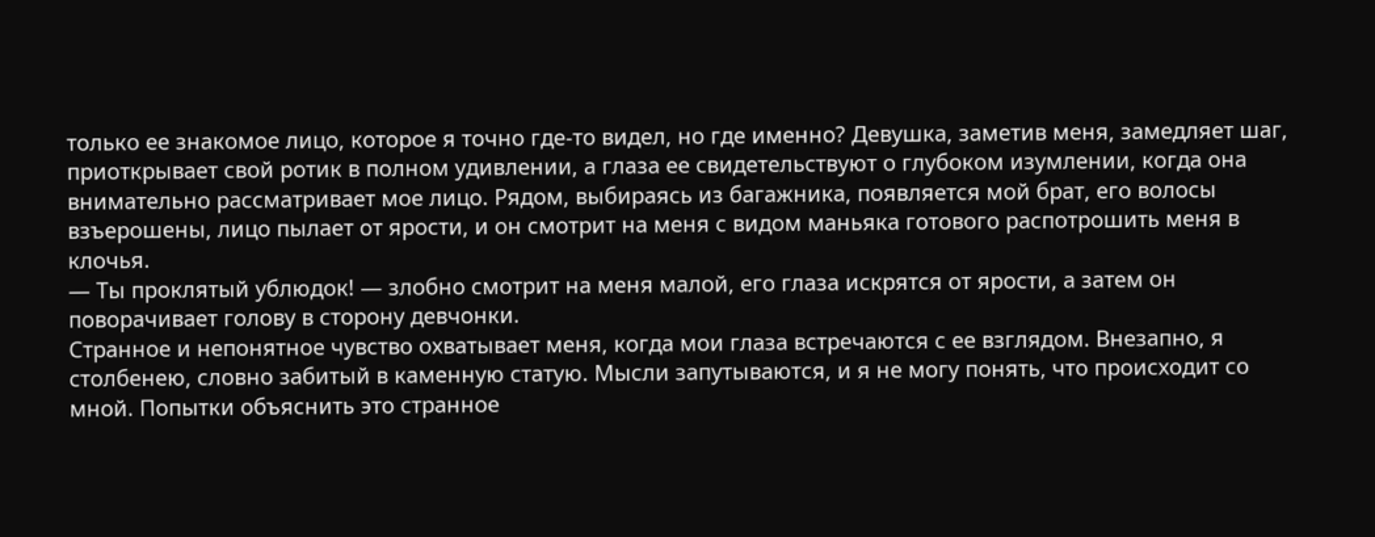только ее знакомое лицо, которое я точно где-то видел, но где именно? Девушка, заметив меня, замедляет шаг, приоткрывает свой ротик в полном удивлении, а глаза ее свидетельствуют о глубоком изумлении, когда она внимательно рассматривает мое лицо. Рядом, выбираясь из багажника, появляется мой брат, его волосы взъерошены, лицо пылает от ярости, и он смотрит на меня с видом маньяка готового распотрошить меня в клочья.
— Ты проклятый ублюдок! — злобно смотрит на меня малой, его глаза искрятся от ярости, а затем он поворачивает голову в сторону девчонки.
Странное и непонятное чувство охватывает меня, когда мои глаза встречаются с ее взглядом. Внезапно, я столбенею, словно забитый в каменную статую. Мысли запутываются, и я не могу понять, что происходит со мной. Попытки объяснить это странное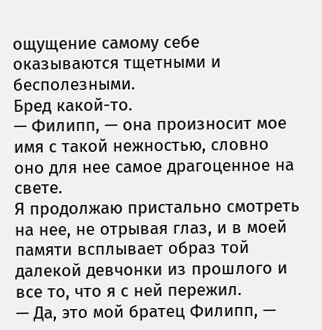ощущение самому себе оказываются тщетными и бесполезными.
Бред какой-то.
— Филипп, — она произносит мое имя с такой нежностью, словно оно для нее самое драгоценное на свете.
Я продолжаю пристально смотреть на нее, не отрывая глаз, и в моей памяти всплывает образ той далекой девчонки из прошлого и все то, что я с ней пережил.
— Да, это мой братец Филипп, —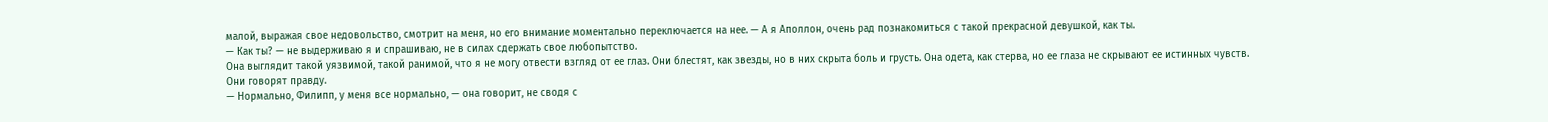малой, выражая свое недовольство, смотрит на меня, но его внимание моментально переключается на нее. — А я Аполлон, очень рад познакомиться с такой прекрасной девушкой, как ты.
— Как ты? — не выдерживаю я и спрашиваю, не в силах сдержать свое любопытство.
Она выглядит такой уязвимой, такой ранимой, что я не могу отвести взгляд от ее глаз. Они блестят, как звезды, но в них скрыта боль и грусть. Она одета, как стерва, но ее глаза не скрывают ее истинных чувств.
Они говорят правду.
— Нормально, Филипп, у меня все нормально, — она говорит, не сводя с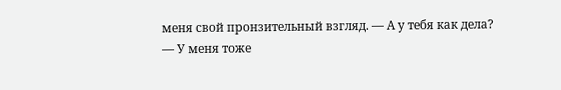меня свой пронзительный взгляд. — А у тебя как дела?
— У меня тоже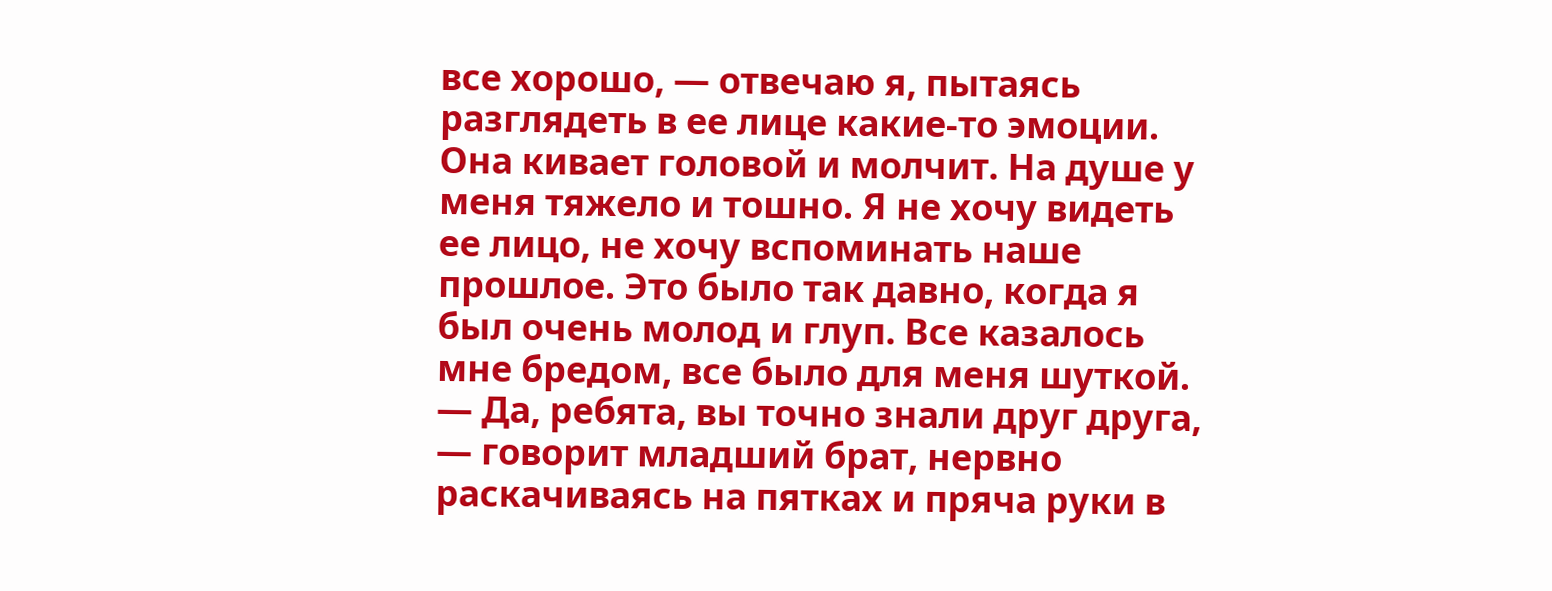все хорошо, — отвечаю я, пытаясь разглядеть в ее лице какие-то эмоции.
Она кивает головой и молчит. На душе у меня тяжело и тошно. Я не хочу видеть ее лицо, не хочу вспоминать наше прошлое. Это было так давно, когда я был очень молод и глуп. Все казалось мне бредом, все было для меня шуткой.
— Да, ребята, вы точно знали друг друга, — говорит младший брат, нервно раскачиваясь на пятках и пряча руки в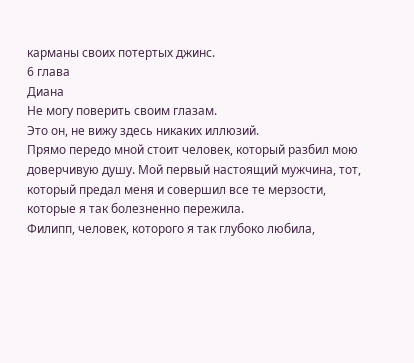карманы своих потертых джинс.
6 глава
Диана
Не могу поверить своим глазам.
Это он, не вижу здесь никаких иллюзий.
Прямо передо мной стоит человек, который разбил мою доверчивую душу. Мой первый настоящий мужчина, тот, который предал меня и совершил все те мерзости, которые я так болезненно пережила.
Филипп, человек, которого я так глубоко любила,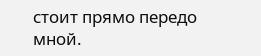стоит прямо передо мной.